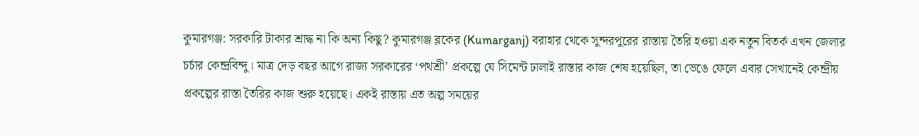কুমারগঞ্জ: সরকারি টাকার শ্রাদ্ধ না কি অন্য কিছু? কুমারগঞ্জ ব্লকের (Kumarganj) বরাহার থেকে সুন্দরপুরের রাস্তায় তৈরি হওয়া এক নতুন বিতর্ক এখন জেলার চর্চার কেন্দ্রবিন্দু। মাত্র দেড় বছর আগে রাজ্য সরকারের ‘পথশ্রী’ প্রকল্পে যে সিমেন্ট ঢালাই রাস্তার কাজ শেষ হয়েছিল, তা ভেঙে ফেলে এবার সেখানেই কেন্দ্রীয় প্রকল্পের রাস্তা তৈরির কাজ শুরু হয়েছে। একই রাস্তায় এত অল্প সময়ের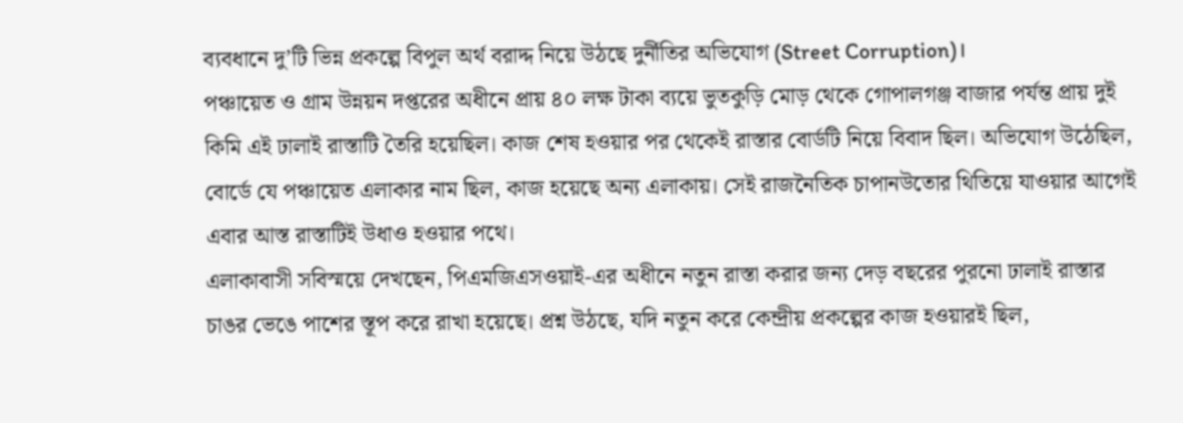ব্যবধানে দু’টি ভিন্ন প্রকল্পে বিপুল অর্থ বরাদ্দ নিয়ে উঠছে দুর্নীতির অভিযোগ (Street Corruption)।
পঞ্চায়েত ও গ্রাম উন্নয়ন দপ্তরের অধীনে প্রায় ৪০ লক্ষ টাকা ব্যয়ে ভুতকুড়ি মোড় থেকে গোপালগঞ্জ বাজার পর্যন্ত প্রায় দুই কিমি এই ঢালাই রাস্তাটি তৈরি হয়েছিল। কাজ শেষ হওয়ার পর থেকেই রাস্তার বোর্ডটি নিয়ে বিবাদ ছিল। অভিযোগ উঠেছিল, বোর্ডে যে পঞ্চায়েত এলাকার নাম ছিল, কাজ হয়েছে অন্য এলাকায়। সেই রাজনৈতিক চাপানউতোর থিতিয়ে যাওয়ার আগেই এবার আস্ত রাস্তাটিই উধাও হওয়ার পথে।
এলাকাবাসী সবিস্ময়ে দেখছেন, পিএমজিএসওয়াই-এর অধীনে নতুন রাস্তা করার জন্য দেড় বছরের পুরনো ঢালাই রাস্তার চাঙর ভেঙে পাশের স্তূপ করে রাখা হয়েছে। প্রশ্ন উঠছে, যদি নতুন করে কেন্দ্রীয় প্রকল্পের কাজ হওয়ারই ছিল,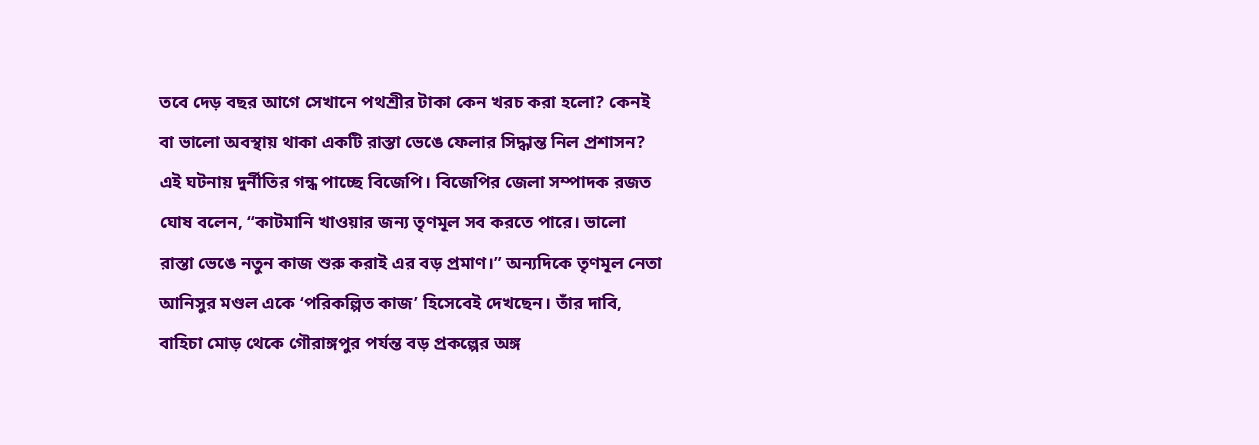তবে দেড় বছর আগে সেখানে পথশ্রীর টাকা কেন খরচ করা হলো? কেনই বা ভালো অবস্থায় থাকা একটি রাস্তা ভেঙে ফেলার সিদ্ধান্ত নিল প্রশাসন?
এই ঘটনায় দুর্নীতির গন্ধ পাচ্ছে বিজেপি। বিজেপির জেলা সম্পাদক রজত ঘোষ বলেন, “কাটমানি খাওয়ার জন্য তৃণমূল সব করতে পারে। ভালো রাস্তা ভেঙে নতুন কাজ শুরু করাই এর বড় প্রমাণ।” অন্যদিকে তৃণমূল নেতা আনিসুর মণ্ডল একে ‘পরিকল্পিত কাজ’ হিসেবেই দেখছেন। তাঁর দাবি, বাহিচা মোড় থেকে গৌরাঙ্গপুর পর্যন্ত বড় প্রকল্পের অঙ্গ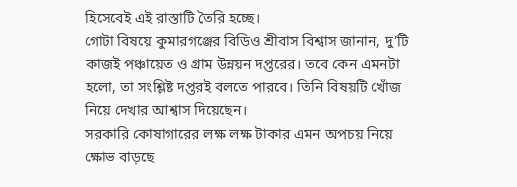হিসেবেই এই রাস্তাটি তৈরি হচ্ছে।
গোটা বিষয়ে কুমারগঞ্জের বিডিও শ্রীবাস বিশ্বাস জানান, দু’টি কাজই পঞ্চায়েত ও গ্রাম উন্নয়ন দপ্তরের। তবে কেন এমনটা হলো, তা সংশ্লিষ্ট দপ্তরই বলতে পারবে। তিনি বিষয়টি খোঁজ নিয়ে দেখার আশ্বাস দিয়েছেন।
সরকারি কোষাগারের লক্ষ লক্ষ টাকার এমন অপচয় নিয়ে ক্ষোভ বাড়ছে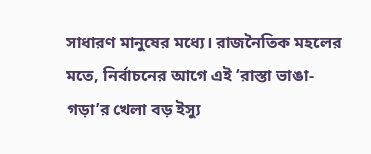সাধারণ মানুষের মধ্যে। রাজনৈতিক মহলের মতে, নির্বাচনের আগে এই ‘রাস্তা ভাঙা-গড়া’র খেলা বড় ইস্যু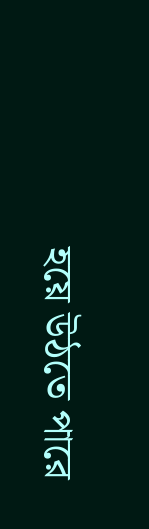হয়ে উঠতে পারে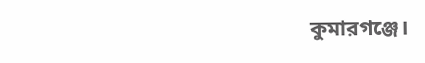কুমারগঞ্জে।